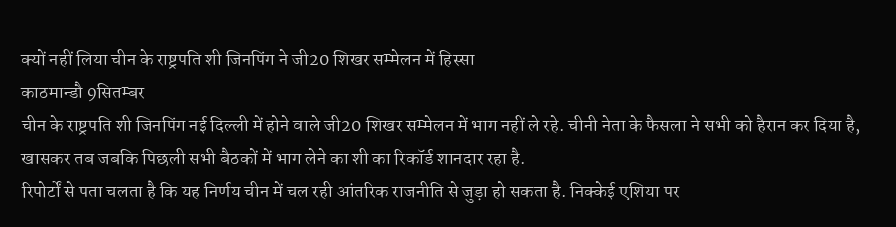क्यों नहीं लिया चीन के राष्ट्रपति शी जिनपिंग ने जी20 शिखर सम्मेलन में हिस्सा
काठमान्डौ 9सितम्बर
चीन के राष्ट्रपति शी जिनपिंग नई दिल्ली में होने वाले जी20 शिखर सम्मेलन में भाग नहीं ले रहे. चीनी नेता के फैसला ने सभी को हैरान कर दिया है, खासकर तब जबकि पिछली सभी बैठकों में भाग लेने का शी का रिकॉर्ड शानदार रहा है.
रिपोर्टों से पता चलता है कि यह निर्णय चीन में चल रही आंतरिक राजनीति से जुड़ा हो सकता है. निक्केई एशिया पर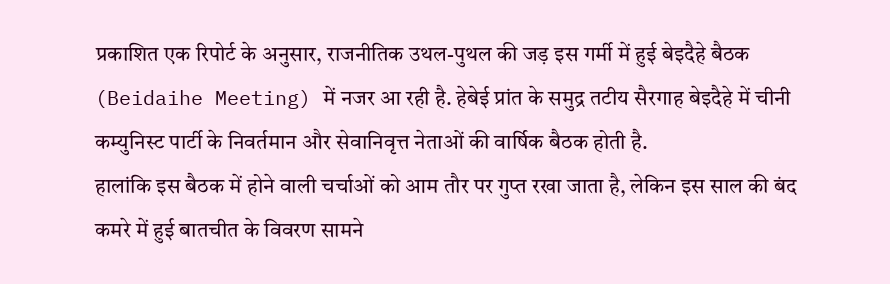प्रकाशित एक रिपोर्ट के अनुसार, राजनीतिक उथल-पुथल की जड़ इस गर्मी में हुई बेइदैहे बैठक (Beidaihe Meeting) में नजर आ रही है. हेबेई प्रांत के समुद्र तटीय सैरगाह बेइदैहे में चीनी कम्युनिस्ट पार्टी के निवर्तमान और सेवानिवृत्त नेताओं की वार्षिक बैठक होती है.
हालांकि इस बैठक में होने वाली चर्चाओं को आम तौर पर गुप्त रखा जाता है, लेकिन इस साल की बंद कमरे में हुई बातचीत के विवरण सामने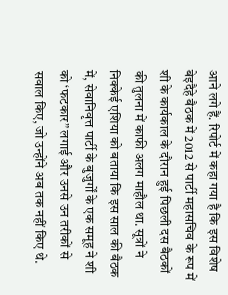आने लगे हैं. रिपोर्ट में कहा गया है कि इस विशेष बेइदैहे बैठक में 2012 से पार्टी महासचिव के रूप में शी के कार्यकाल के दौरान हुई पिछली दस बैठकों की तुलना में काफी अलग माहौल था. सूत्रों ने निक्केई एशिया को बताया कि इस साल की बैठक में, सेवानिवृत्त पार्टी के बुजुर्गों के एक समूह ने शी को ‘फटकार” लगाई और उनसे उन तरीकों से सवाल किए, जो उन्होंने अब तक नहीं किए थे.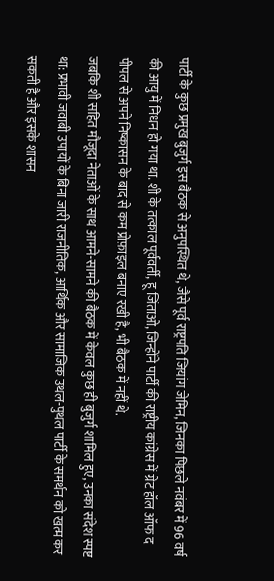पार्टी के कुछ प्रमुख बुजुर्ग इस बैठक से अनुपस्थित थे, जैसे पूर्व राष्ट्रपति जियांग जेमिन, जिनका पिछले नवंबर में 96 वर्ष की आयु में निधन हो गया था. शी के तत्काल पूर्ववर्ती, हू जिंताओ, जिन्होंने पार्टी की राष्ट्रीय कांग्रेस में ग्रेट हॉल ऑफ द पीपल से अपने निष्कासन के बाद से कम प्रोफ़ाइल बनाए रखी है, भी बैठक में नहीं थे.
जबकि शी सहित मौजूदा नेताओं के साथ आमने-सामने की बैठक में केवल कुछ ही बुजुर्ग शामिल हुए, उनका संदेश स्पष्ट था: प्रभावी जवाबी उपायों के बिना जारी राजनीतिक, आर्थिक और सामाजिक उथल-पुथल पार्टी के समर्थन को खत्म कर सकती है और इसके शासन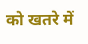को खतरे में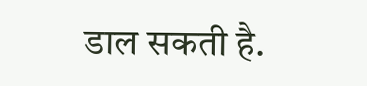डाल सकती है.